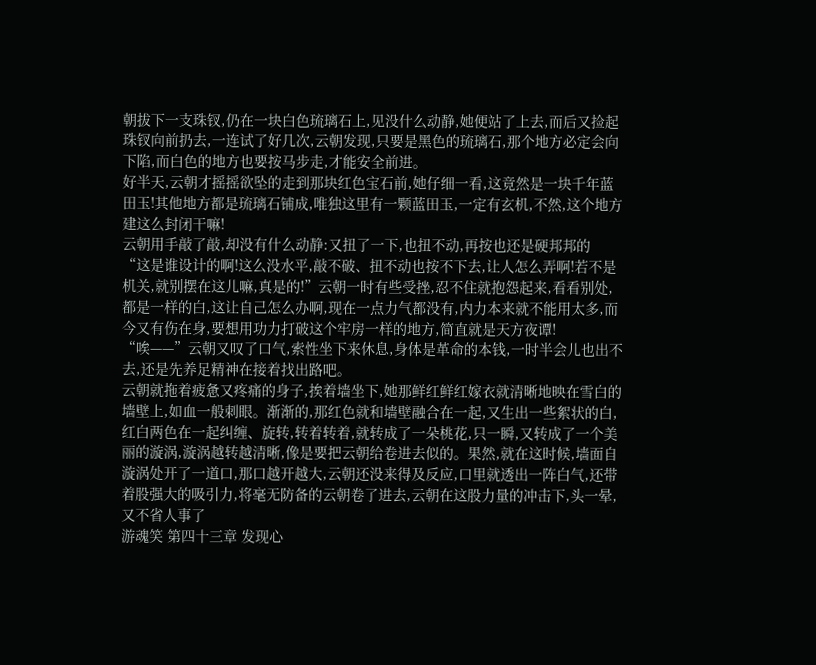朝拔下一支珠钗,仍在一块白色琉璃石上,见没什么动静,她便站了上去,而后又捡起珠钗向前扔去,一连试了好几次,云朝发现,只要是黑色的琉璃石,那个地方必定会向下陷,而白色的地方也要按马步走,才能安全前进。
好半天,云朝才摇摇欲坠的走到那块红色宝石前,她仔细一看,这竟然是一块千年蓝田玉!其他地方都是琉璃石铺成,唯独这里有一颗蓝田玉,一定有玄机,不然,这个地方建这么封闭干嘛!
云朝用手敲了敲,却没有什么动静:又扭了一下,也扭不动,再按也还是硬邦邦的
“这是谁设计的啊!这么没水平,敲不破、扭不动也按不下去,让人怎么弄啊!若不是机关,就别摆在这儿嘛,真是的!”云朝一时有些受挫,忍不住就抱怨起来,看看别处,都是一样的白,这让自己怎么办啊,现在一点力气都没有,内力本来就不能用太多,而今又有伤在身,要想用功力打破这个牢房一样的地方,简直就是天方夜谭!
“唉——”云朝又叹了口气,索性坐下来休息,身体是革命的本钱,一时半会儿也出不去,还是先养足精神在接着找出路吧。
云朝就拖着疲惫又疼痛的身子,挨着墙坐下,她那鲜红鲜红嫁衣就清晰地映在雪白的墙壁上,如血一般刺眼。渐渐的,那红色就和墙壁融合在一起,又生出一些絮状的白,红白两色在一起纠缠、旋转,转着转着,就转成了一朵桃花,只一瞬,又转成了一个美丽的漩涡,漩涡越转越清晰,像是要把云朝给卷进去似的。果然,就在这时候,墙面自漩涡处开了一道口,那口越开越大,云朝还没来得及反应,口里就透出一阵白气,还带着股强大的吸引力,将毫无防备的云朝卷了进去,云朝在这股力量的冲击下,头一晕,又不省人事了
游魂笑 第四十三章 发现心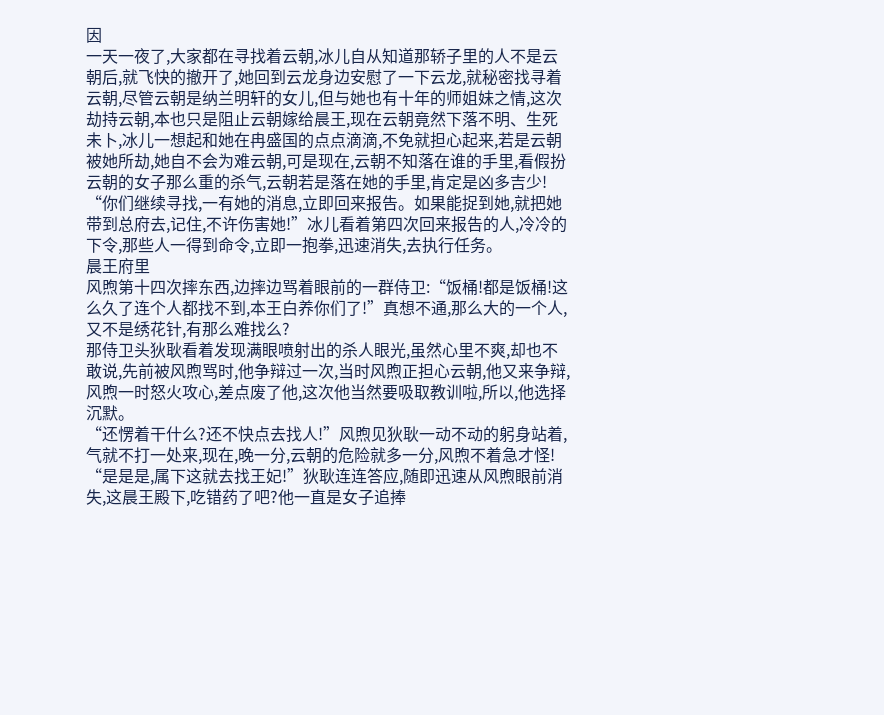因
一天一夜了,大家都在寻找着云朝,冰儿自从知道那轿子里的人不是云朝后,就飞快的撤开了,她回到云龙身边安慰了一下云龙,就秘密找寻着云朝,尽管云朝是纳兰明轩的女儿,但与她也有十年的师姐妹之情,这次劫持云朝,本也只是阻止云朝嫁给晨王,现在云朝竟然下落不明、生死未卜,冰儿一想起和她在冉盛国的点点滴滴,不免就担心起来,若是云朝被她所劫,她自不会为难云朝,可是现在,云朝不知落在谁的手里,看假扮云朝的女子那么重的杀气,云朝若是落在她的手里,肯定是凶多吉少!
“你们继续寻找,一有她的消息,立即回来报告。如果能捉到她,就把她带到总府去,记住,不许伤害她!”冰儿看着第四次回来报告的人,冷冷的下令,那些人一得到命令,立即一抱拳,迅速消失,去执行任务。
晨王府里
风煦第十四次摔东西,边摔边骂着眼前的一群侍卫:“饭桶!都是饭桶!这么久了连个人都找不到,本王白养你们了!”真想不通,那么大的一个人,又不是绣花针,有那么难找么?
那侍卫头狄耿看着发现满眼喷射出的杀人眼光,虽然心里不爽,却也不敢说,先前被风煦骂时,他争辩过一次,当时风煦正担心云朝,他又来争辩,风煦一时怒火攻心,差点废了他,这次他当然要吸取教训啦,所以,他选择沉默。
“还愣着干什么?还不快点去找人!”风煦见狄耿一动不动的躬身站着,气就不打一处来,现在,晚一分,云朝的危险就多一分,风煦不着急才怪!
“是是是,属下这就去找王妃!”狄耿连连答应,随即迅速从风煦眼前消失,这晨王殿下,吃错药了吧?他一直是女子追捧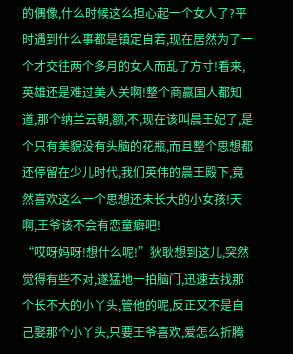的偶像,什么时候这么担心起一个女人了?平时遇到什么事都是镇定自若,现在居然为了一个才交往两个多月的女人而乱了方寸!看来,英雄还是难过美人关啊!整个商赢国人都知道,那个纳兰云朝,额,不,现在该叫晨王妃了,是个只有美貌没有头脑的花瓶,而且整个思想都还停留在少儿时代,我们英伟的晨王殿下,竟然喜欢这么一个思想还未长大的小女孩!天啊,王爷该不会有恋童癖吧!
“哎呀妈呀!想什么呢!”狄耿想到这儿,突然觉得有些不对,遂猛地一拍脑门,迅速去找那个长不大的小丫头,管他的呢,反正又不是自己娶那个小丫头,只要王爷喜欢,爱怎么折腾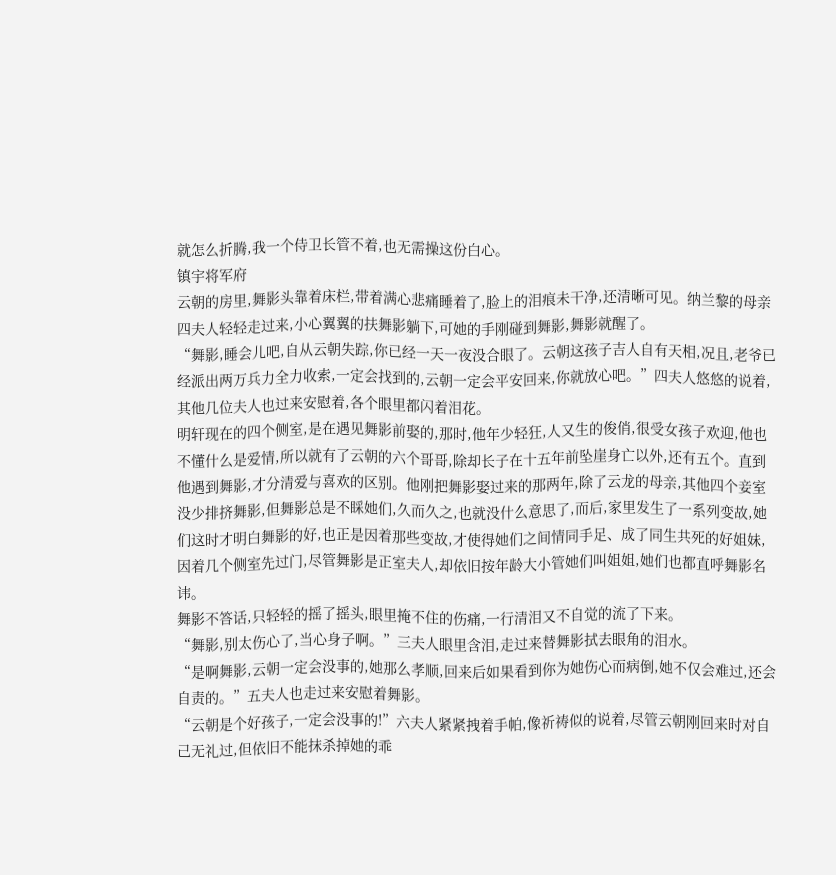就怎么折腾,我一个侍卫长管不着,也无需操这份白心。
镇宇将军府
云朝的房里,舞影头靠着床栏,带着满心悲痛睡着了,脸上的泪痕未干净,还清晰可见。纳兰黎的母亲四夫人轻轻走过来,小心翼翼的扶舞影躺下,可她的手刚碰到舞影,舞影就醒了。
“舞影,睡会儿吧,自从云朝失踪,你已经一天一夜没合眼了。云朝这孩子吉人自有天相,况且,老爷已经派出两万兵力全力收索,一定会找到的,云朝一定会平安回来,你就放心吧。”四夫人悠悠的说着,其他几位夫人也过来安慰着,各个眼里都闪着泪花。
明轩现在的四个侧室,是在遇见舞影前娶的,那时,他年少轻狂,人又生的俊俏,很受女孩子欢迎,他也不懂什么是爱情,所以就有了云朝的六个哥哥,除却长子在十五年前坠崖身亡以外,还有五个。直到他遇到舞影,才分清爱与喜欢的区别。他刚把舞影娶过来的那两年,除了云龙的母亲,其他四个妾室没少排挤舞影,但舞影总是不睬她们,久而久之,也就没什么意思了,而后,家里发生了一系列变故,她们这时才明白舞影的好,也正是因着那些变故,才使得她们之间情同手足、成了同生共死的好姐妹,因着几个侧室先过门,尽管舞影是正室夫人,却依旧按年龄大小管她们叫姐姐,她们也都直呼舞影名讳。
舞影不答话,只轻轻的摇了摇头,眼里掩不住的伤痛,一行清泪又不自觉的流了下来。
“舞影,别太伤心了,当心身子啊。”三夫人眼里含泪,走过来替舞影拭去眼角的泪水。
“是啊舞影,云朝一定会没事的,她那么孝顺,回来后如果看到你为她伤心而病倒,她不仅会难过,还会自责的。”五夫人也走过来安慰着舞影。
“云朝是个好孩子,一定会没事的!”六夫人紧紧拽着手帕,像祈祷似的说着,尽管云朝刚回来时对自己无礼过,但依旧不能抹杀掉她的乖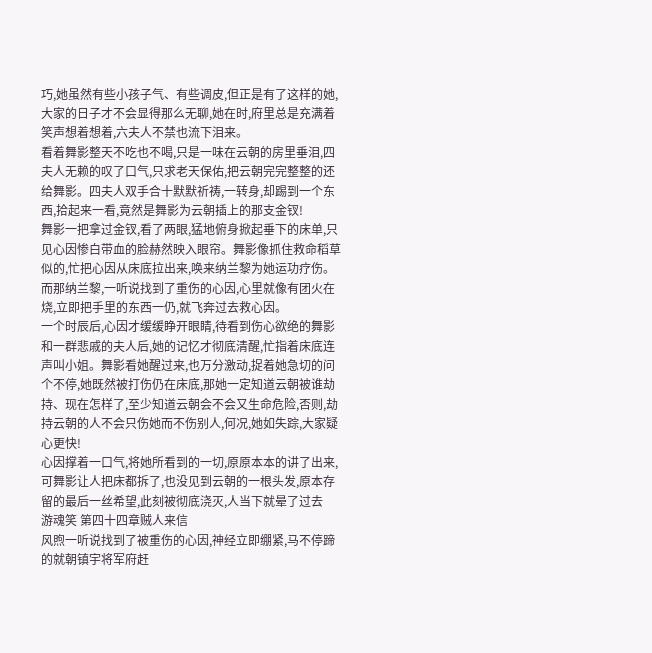巧,她虽然有些小孩子气、有些调皮,但正是有了这样的她,大家的日子才不会显得那么无聊,她在时,府里总是充满着笑声想着想着,六夫人不禁也流下泪来。
看着舞影整天不吃也不喝,只是一味在云朝的房里垂泪,四夫人无赖的叹了口气,只求老天保佑,把云朝完完整整的还给舞影。四夫人双手合十默默祈祷,一转身,却踢到一个东西,拾起来一看,竟然是舞影为云朝插上的那支金钗!
舞影一把拿过金钗,看了两眼,猛地俯身掀起垂下的床单,只见心因惨白带血的脸赫然映入眼帘。舞影像抓住救命稻草似的,忙把心因从床底拉出来,唤来纳兰黎为她运功疗伤。而那纳兰黎,一听说找到了重伤的心因,心里就像有团火在烧,立即把手里的东西一仍,就飞奔过去救心因。
一个时辰后,心因才缓缓睁开眼睛,待看到伤心欲绝的舞影和一群悲戚的夫人后,她的记忆才彻底清醒,忙指着床底连声叫小姐。舞影看她醒过来,也万分激动,捉着她急切的问个不停,她既然被打伤仍在床底,那她一定知道云朝被谁劫持、现在怎样了,至少知道云朝会不会又生命危险,否则,劫持云朝的人不会只伤她而不伤别人,何况,她如失踪,大家疑心更快!
心因撑着一口气,将她所看到的一切,原原本本的讲了出来,可舞影让人把床都拆了,也没见到云朝的一根头发,原本存留的最后一丝希望,此刻被彻底浇灭,人当下就晕了过去
游魂笑 第四十四章贼人来信
风煦一听说找到了被重伤的心因,神经立即绷紧,马不停蹄的就朝镇宇将军府赶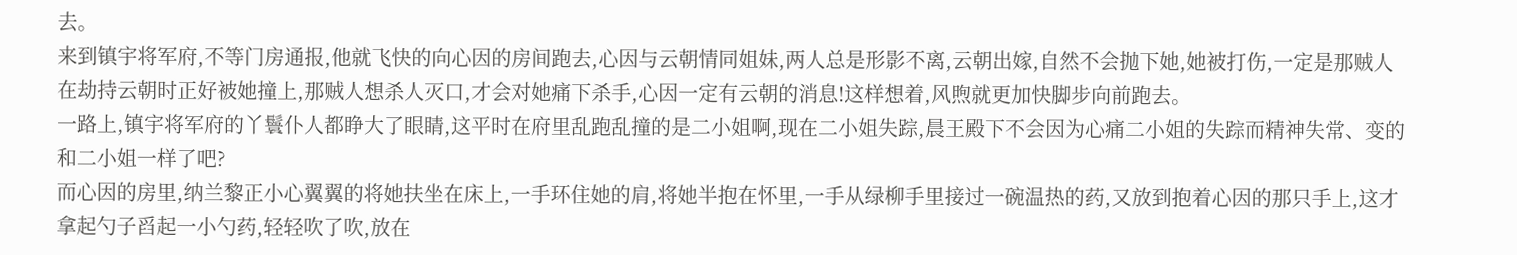去。
来到镇宇将军府,不等门房通报,他就飞快的向心因的房间跑去,心因与云朝情同姐妹,两人总是形影不离,云朝出嫁,自然不会抛下她,她被打伤,一定是那贼人在劫持云朝时正好被她撞上,那贼人想杀人灭口,才会对她痛下杀手,心因一定有云朝的消息!这样想着,风煦就更加快脚步向前跑去。
一路上,镇宇将军府的丫鬟仆人都睁大了眼睛,这平时在府里乱跑乱撞的是二小姐啊,现在二小姐失踪,晨王殿下不会因为心痛二小姐的失踪而精神失常、变的和二小姐一样了吧?
而心因的房里,纳兰黎正小心翼翼的将她扶坐在床上,一手环住她的肩,将她半抱在怀里,一手从绿柳手里接过一碗温热的药,又放到抱着心因的那只手上,这才拿起勺子舀起一小勺药,轻轻吹了吹,放在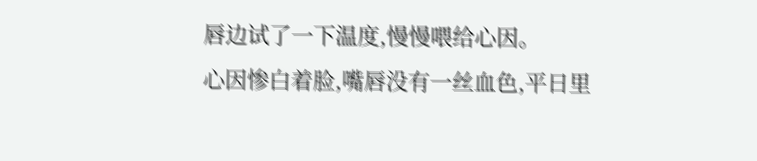唇边试了一下温度,慢慢喂给心因。
心因惨白着脸,嘴唇没有一丝血色,平日里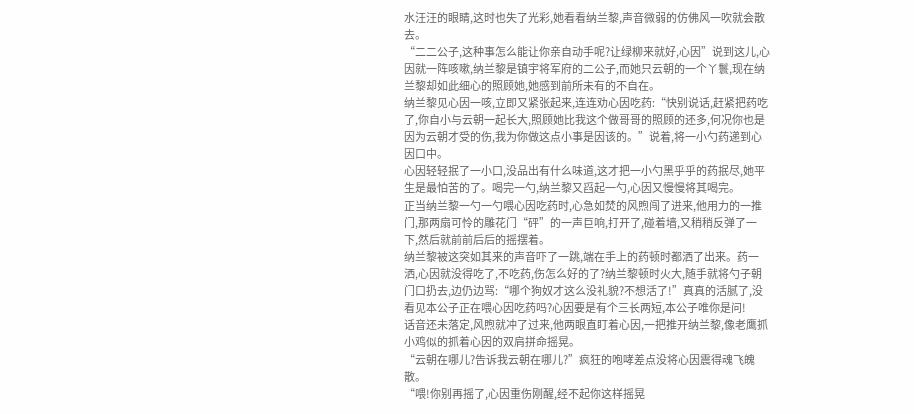水汪汪的眼睛,这时也失了光彩,她看看纳兰黎,声音微弱的仿佛风一吹就会散去。
“二二公子,这种事怎么能让你亲自动手呢?让绿柳来就好,心因”说到这儿,心因就一阵咳嗽,纳兰黎是镇宇将军府的二公子,而她只云朝的一个丫鬟,现在纳兰黎却如此细心的照顾她,她感到前所未有的不自在。
纳兰黎见心因一咳,立即又紧张起来,连连劝心因吃药:“快别说话,赶紧把药吃了,你自小与云朝一起长大,照顾她比我这个做哥哥的照顾的还多,何况你也是因为云朝才受的伤,我为你做这点小事是因该的。”说着,将一小勺药递到心因口中。
心因轻轻抿了一小口,没品出有什么味道,这才把一小勺黑乎乎的药抿尽,她平生是最怕苦的了。喝完一勺,纳兰黎又舀起一勺,心因又慢慢将其喝完。
正当纳兰黎一勺一勺喂心因吃药时,心急如焚的风煦闯了进来,他用力的一推门,那两扇可怜的雕花门“砰”的一声巨响,打开了,碰着墙,又稍稍反弹了一下,然后就前前后后的摇摆着。
纳兰黎被这突如其来的声音吓了一跳,端在手上的药顿时都洒了出来。药一洒,心因就没得吃了,不吃药,伤怎么好的了?纳兰黎顿时火大,随手就将勺子朝门口扔去,边仍边骂:“哪个狗奴才这么没礼貌?不想活了!”真真的活腻了,没看见本公子正在喂心因吃药吗?心因要是有个三长两短,本公子唯你是问!
话音还未落定,风煦就冲了过来,他两眼直盯着心因,一把推开纳兰黎,像老鹰抓小鸡似的抓着心因的双肩拼命摇晃。
“云朝在哪儿?告诉我云朝在哪儿?”疯狂的咆哮差点没将心因震得魂飞魄散。
“喂!你别再摇了,心因重伤刚醒,经不起你这样摇晃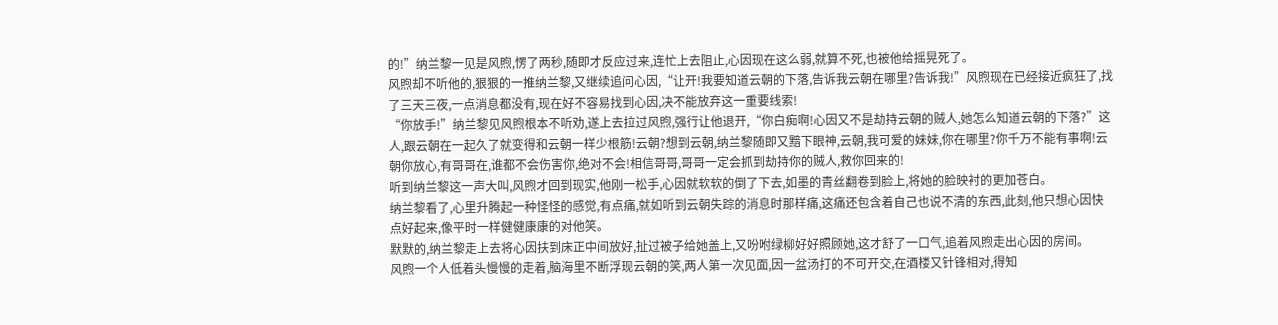的!”纳兰黎一见是风煦,愣了两秒,随即才反应过来,连忙上去阻止,心因现在这么弱,就算不死,也被他给摇晃死了。
风煦却不听他的,狠狠的一推纳兰黎,又继续追问心因,“让开!我要知道云朝的下落,告诉我云朝在哪里?告诉我!”风煦现在已经接近疯狂了,找了三天三夜,一点消息都没有,现在好不容易找到心因,决不能放弃这一重要线索!
“你放手!”纳兰黎见风煦根本不听劝,遂上去拉过风煦,强行让他退开,“你白痴啊!心因又不是劫持云朝的贼人,她怎么知道云朝的下落?”这人,跟云朝在一起久了就变得和云朝一样少根筋!云朝?想到云朝,纳兰黎随即又黯下眼神,云朝,我可爱的妹妹,你在哪里?你千万不能有事啊!云朝你放心,有哥哥在,谁都不会伤害你,绝对不会!相信哥哥,哥哥一定会抓到劫持你的贼人,救你回来的!
听到纳兰黎这一声大叫,风煦才回到现实,他刚一松手,心因就软软的倒了下去,如墨的青丝翻卷到脸上,将她的脸映衬的更加苍白。
纳兰黎看了,心里升腾起一种怪怪的感觉,有点痛,就如听到云朝失踪的消息时那样痛,这痛还包含着自己也说不清的东西,此刻,他只想心因快点好起来,像平时一样健健康康的对他笑。
默默的,纳兰黎走上去将心因扶到床正中间放好,扯过被子给她盖上,又吩咐绿柳好好照顾她,这才舒了一口气,追着风煦走出心因的房间。
风煦一个人低着头慢慢的走着,脑海里不断浮现云朝的笑,两人第一次见面,因一盆汤打的不可开交,在酒楼又针锋相对,得知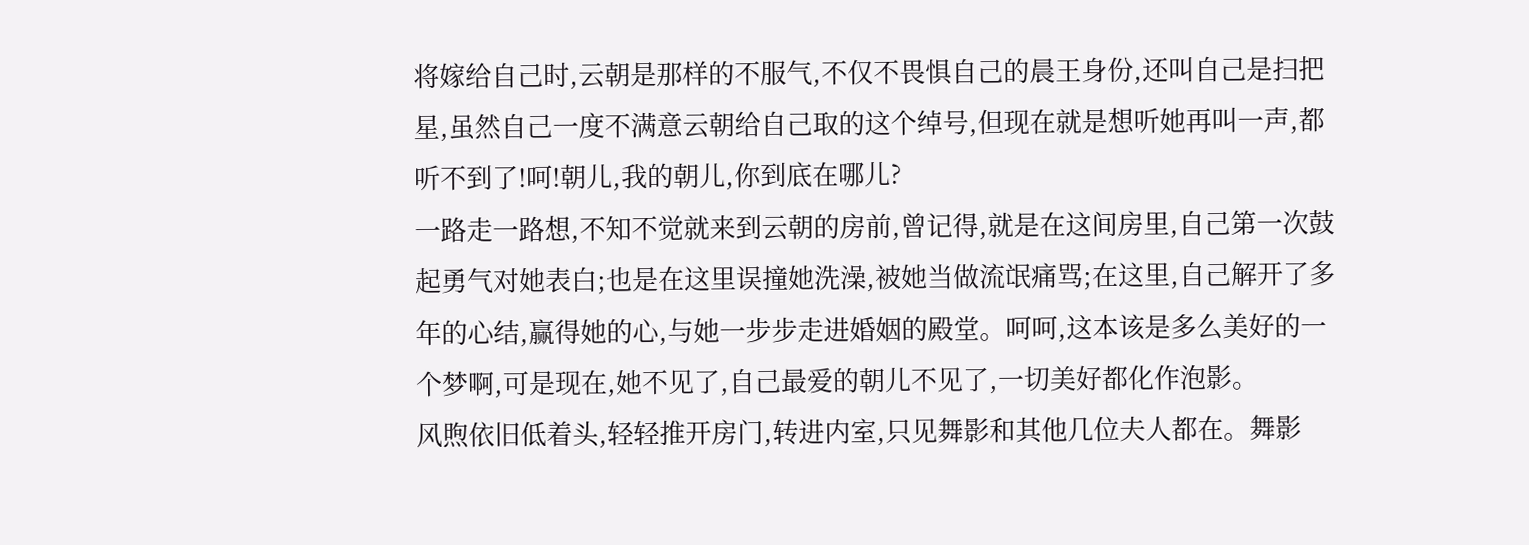将嫁给自己时,云朝是那样的不服气,不仅不畏惧自己的晨王身份,还叫自己是扫把星,虽然自己一度不满意云朝给自己取的这个绰号,但现在就是想听她再叫一声,都听不到了!呵!朝儿,我的朝儿,你到底在哪儿?
一路走一路想,不知不觉就来到云朝的房前,曾记得,就是在这间房里,自己第一次鼓起勇气对她表白;也是在这里误撞她洗澡,被她当做流氓痛骂;在这里,自己解开了多年的心结,赢得她的心,与她一步步走进婚姻的殿堂。呵呵,这本该是多么美好的一个梦啊,可是现在,她不见了,自己最爱的朝儿不见了,一切美好都化作泡影。
风煦依旧低着头,轻轻推开房门,转进内室,只见舞影和其他几位夫人都在。舞影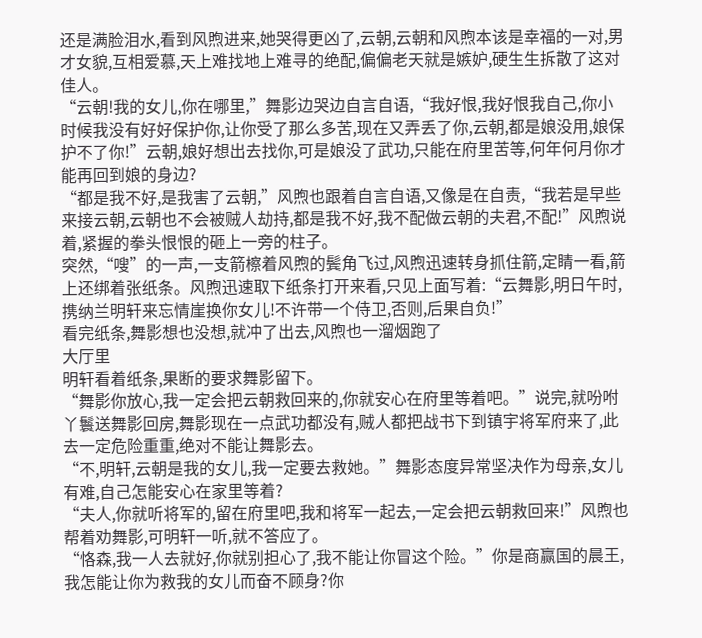还是满脸泪水,看到风煦进来,她哭得更凶了,云朝,云朝和风煦本该是幸福的一对,男才女貌,互相爱慕,天上难找地上难寻的绝配,偏偏老天就是嫉妒,硬生生拆散了这对佳人。
“云朝!我的女儿,你在哪里,”舞影边哭边自言自语,“我好恨,我好恨我自己,你小时候我没有好好保护你,让你受了那么多苦,现在又弄丢了你,云朝,都是娘没用,娘保护不了你!”云朝,娘好想出去找你,可是娘没了武功,只能在府里苦等,何年何月你才能再回到娘的身边?
“都是我不好,是我害了云朝,”风煦也跟着自言自语,又像是在自责,“我若是早些来接云朝,云朝也不会被贼人劫持,都是我不好,我不配做云朝的夫君,不配!”风煦说着,紧握的拳头恨恨的砸上一旁的柱子。
突然,“嗖”的一声,一支箭檫着风煦的鬓角飞过,风煦迅速转身抓住箭,定睛一看,箭上还绑着张纸条。风煦迅速取下纸条打开来看,只见上面写着:“云舞影,明日午时,携纳兰明轩来忘情崖换你女儿!不许带一个侍卫,否则,后果自负!”
看完纸条,舞影想也没想,就冲了出去,风煦也一溜烟跑了
大厅里
明轩看着纸条,果断的要求舞影留下。
“舞影你放心,我一定会把云朝救回来的,你就安心在府里等着吧。”说完,就吩咐丫鬟送舞影回房,舞影现在一点武功都没有,贼人都把战书下到镇宇将军府来了,此去一定危险重重,绝对不能让舞影去。
“不,明轩,云朝是我的女儿,我一定要去救她。”舞影态度异常坚决作为母亲,女儿有难,自己怎能安心在家里等着?
“夫人,你就听将军的,留在府里吧,我和将军一起去,一定会把云朝救回来!”风煦也帮着劝舞影,可明轩一听,就不答应了。
“恪森,我一人去就好,你就别担心了,我不能让你冒这个险。”你是商赢国的晨王,我怎能让你为救我的女儿而奋不顾身?你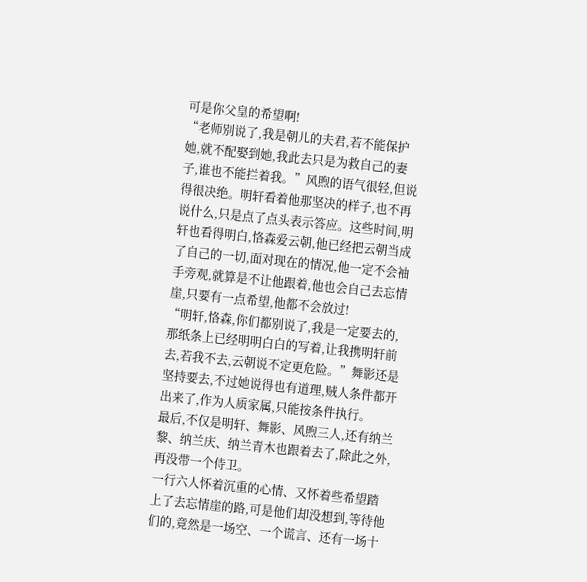可是你父皇的希望啊!
“老师别说了,我是朝儿的夫君,若不能保护她,就不配娶到她,我此去只是为救自己的妻子,谁也不能拦着我。”风煦的语气很轻,但说得很决绝。明轩看着他那坚决的样子,也不再说什么,只是点了点头表示答应。这些时间,明轩也看得明白,恪森爱云朝,他已经把云朝当成了自己的一切,面对现在的情况,他一定不会袖手旁观,就算是不让他跟着,他也会自己去忘情崖,只要有一点希望,他都不会放过!
“明轩,恪森,你们都别说了,我是一定要去的,那纸条上已经明明白白的写着,让我携明轩前去,若我不去,云朝说不定更危险。”舞影还是坚持要去,不过她说得也有道理,贼人条件都开出来了,作为人质家属,只能按条件执行。
最后,不仅是明轩、舞影、风煦三人,还有纳兰黎、纳兰庆、纳兰青木也跟着去了,除此之外,再没带一个侍卫。
一行六人怀着沉重的心情、又怀着些希望踏上了去忘情崖的路,可是他们却没想到,等待他们的,竟然是一场空、一个谎言、还有一场十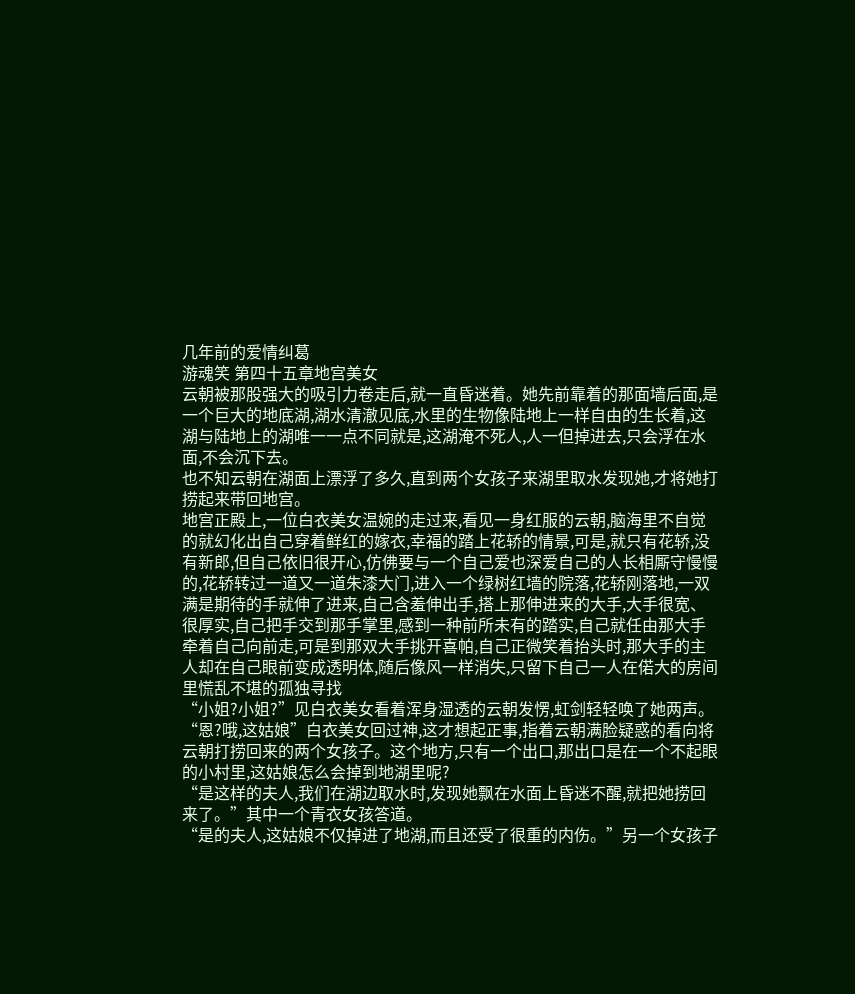几年前的爱情纠葛
游魂笑 第四十五章地宫美女
云朝被那股强大的吸引力卷走后,就一直昏迷着。她先前靠着的那面墙后面,是一个巨大的地底湖,湖水清澈见底,水里的生物像陆地上一样自由的生长着,这湖与陆地上的湖唯一一点不同就是,这湖淹不死人,人一但掉进去,只会浮在水面,不会沉下去。
也不知云朝在湖面上漂浮了多久,直到两个女孩子来湖里取水发现她,才将她打捞起来带回地宫。
地宫正殿上,一位白衣美女温婉的走过来,看见一身红服的云朝,脑海里不自觉的就幻化出自己穿着鲜红的嫁衣,幸福的踏上花轿的情景,可是,就只有花轿,没有新郎,但自己依旧很开心,仿佛要与一个自己爱也深爱自己的人长相厮守慢慢的,花轿转过一道又一道朱漆大门,进入一个绿树红墙的院落,花轿刚落地,一双满是期待的手就伸了进来,自己含羞伸出手,搭上那伸进来的大手,大手很宽、很厚实,自己把手交到那手掌里,感到一种前所未有的踏实,自己就任由那大手牵着自己向前走,可是到那双大手挑开喜帕,自己正微笑着抬头时,那大手的主人却在自己眼前变成透明体,随后像风一样消失,只留下自己一人在偌大的房间里慌乱不堪的孤独寻找
“小姐?小姐?”见白衣美女看着浑身湿透的云朝发愣,虹剑轻轻唤了她两声。
“恩?哦,这姑娘”白衣美女回过神,这才想起正事,指着云朝满脸疑惑的看向将云朝打捞回来的两个女孩子。这个地方,只有一个出口,那出口是在一个不起眼的小村里,这姑娘怎么会掉到地湖里呢?
“是这样的夫人,我们在湖边取水时,发现她飘在水面上昏迷不醒,就把她捞回来了。”其中一个青衣女孩答道。
“是的夫人,这姑娘不仅掉进了地湖,而且还受了很重的内伤。”另一个女孩子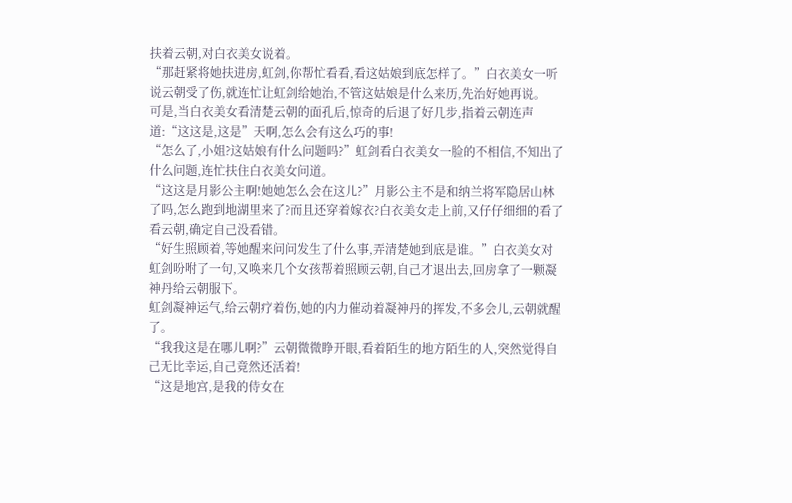扶着云朝,对白衣美女说着。
“那赶紧将她扶进房,虹剑,你帮忙看看,看这姑娘到底怎样了。”白衣美女一听说云朝受了伤,就连忙让虹剑给她治,不管这姑娘是什么来历,先治好她再说。
可是,当白衣美女看清楚云朝的面孔后,惊奇的后退了好几步,指着云朝连声道:“这这是,这是”天啊,怎么会有这么巧的事!
“怎么了,小姐?这姑娘有什么问题吗?”虹剑看白衣美女一脸的不相信,不知出了什么问题,连忙扶住白衣美女问道。
“这这是月影公主啊!她她怎么会在这儿?”月影公主不是和纳兰将军隐居山林了吗,怎么跑到地湖里来了?而且还穿着嫁衣?白衣美女走上前,又仔仔细细的看了看云朝,确定自己没看错。
“好生照顾着,等她醒来问问发生了什么事,弄清楚她到底是谁。”白衣美女对虹剑吩咐了一句,又唤来几个女孩帮着照顾云朝,自己才退出去,回房拿了一颗凝神丹给云朝服下。
虹剑凝神运气,给云朝疗着伤,她的内力催动着凝神丹的挥发,不多会儿,云朝就醒了。
“我我这是在哪儿啊?”云朝微微睁开眼,看着陌生的地方陌生的人,突然觉得自己无比幸运,自己竟然还活着!
“这是地宫,是我的侍女在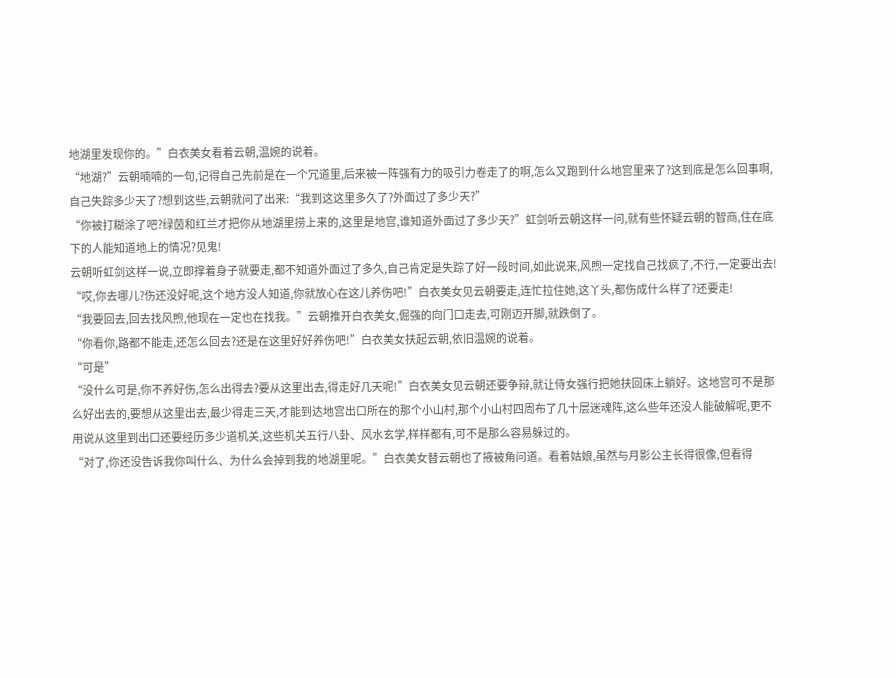地湖里发现你的。”白衣美女看着云朝,温婉的说着。
“地湖?”云朝喃喃的一句,记得自己先前是在一个冗道里,后来被一阵强有力的吸引力卷走了的啊,怎么又跑到什么地宫里来了?这到底是怎么回事啊,自己失踪多少天了?想到这些,云朝就问了出来:“我到这这里多久了?外面过了多少天?”
“你被打糊涂了吧?绿茵和红兰才把你从地湖里捞上来的,这里是地宫,谁知道外面过了多少天?”虹剑听云朝这样一问,就有些怀疑云朝的智商,住在底下的人能知道地上的情况?见鬼!
云朝听虹剑这样一说,立即撑着身子就要走,都不知道外面过了多久,自己肯定是失踪了好一段时间,如此说来,风煦一定找自己找疯了,不行,一定要出去!
“哎,你去哪儿?伤还没好呢,这个地方没人知道,你就放心在这儿养伤吧!”白衣美女见云朝要走,连忙拉住她,这丫头,都伤成什么样了?还要走!
“我要回去,回去找风煦,他现在一定也在找我。”云朝推开白衣美女,倔强的向门口走去,可刚迈开脚,就跌倒了。
“你看你,路都不能走,还怎么回去?还是在这里好好养伤吧!”白衣美女扶起云朝,依旧温婉的说着。
“可是”
“没什么可是,你不养好伤,怎么出得去?要从这里出去,得走好几天呢!”白衣美女见云朝还要争辩,就让侍女强行把她扶回床上躺好。这地宫可不是那么好出去的,要想从这里出去,最少得走三天,才能到达地宫出口所在的那个小山村,那个小山村四周布了几十层迷魂阵,这么些年还没人能破解呢,更不用说从这里到出口还要经历多少道机关,这些机关五行八卦、风水玄学,样样都有,可不是那么容易躲过的。
“对了,你还没告诉我你叫什么、为什么会掉到我的地湖里呢。”白衣美女替云朝也了掖被角问道。看着姑娘,虽然与月影公主长得很像,但看得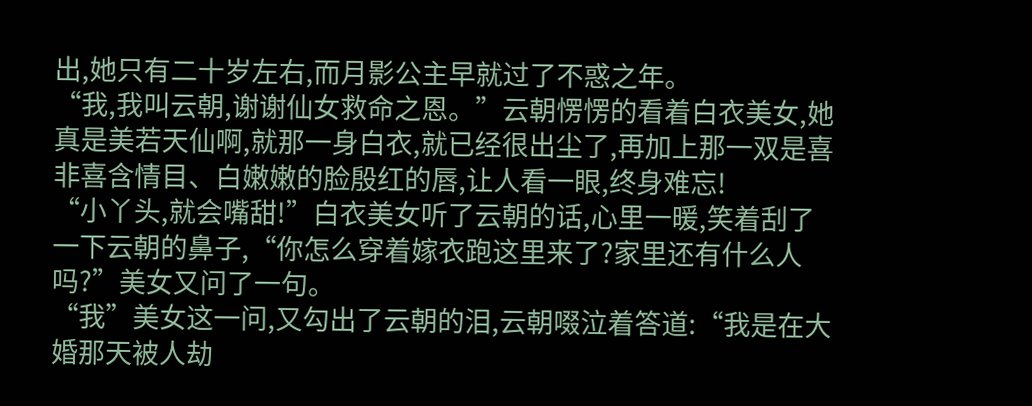出,她只有二十岁左右,而月影公主早就过了不惑之年。
“我,我叫云朝,谢谢仙女救命之恩。”云朝愣愣的看着白衣美女,她真是美若天仙啊,就那一身白衣,就已经很出尘了,再加上那一双是喜非喜含情目、白嫩嫩的脸殷红的唇,让人看一眼,终身难忘!
“小丫头,就会嘴甜!”白衣美女听了云朝的话,心里一暖,笑着刮了一下云朝的鼻子,“你怎么穿着嫁衣跑这里来了?家里还有什么人吗?”美女又问了一句。
“我”美女这一问,又勾出了云朝的泪,云朝啜泣着答道:“我是在大婚那天被人劫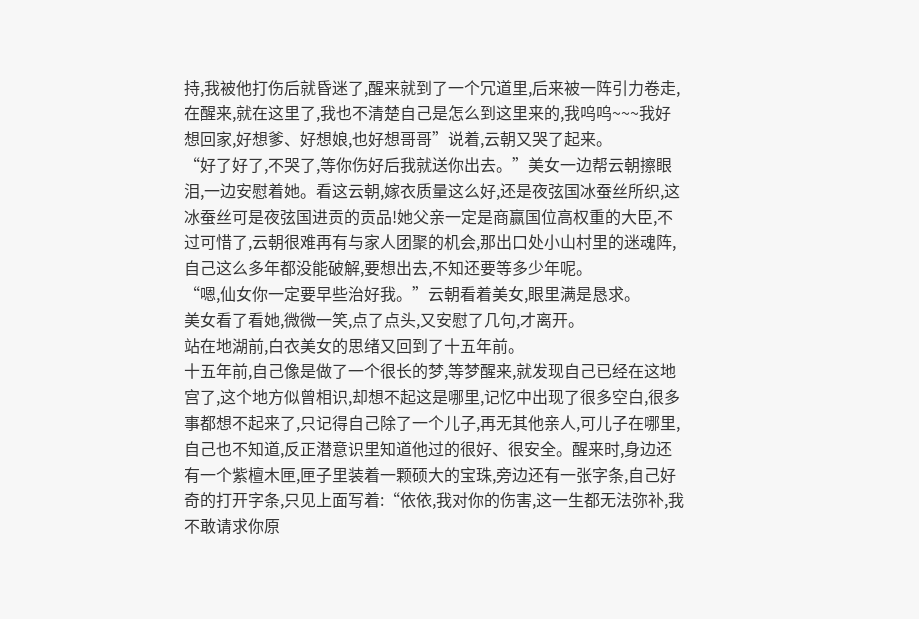持,我被他打伤后就昏迷了,醒来就到了一个冗道里,后来被一阵引力卷走,在醒来,就在这里了,我也不清楚自己是怎么到这里来的,我呜呜~~~我好想回家,好想爹、好想娘,也好想哥哥”说着,云朝又哭了起来。
“好了好了,不哭了,等你伤好后我就送你出去。”美女一边帮云朝擦眼泪,一边安慰着她。看这云朝,嫁衣质量这么好,还是夜弦国冰蚕丝所织,这冰蚕丝可是夜弦国进贡的贡品!她父亲一定是商赢国位高权重的大臣,不过可惜了,云朝很难再有与家人团聚的机会,那出口处小山村里的迷魂阵,自己这么多年都没能破解,要想出去,不知还要等多少年呢。
“嗯,仙女你一定要早些治好我。”云朝看着美女,眼里满是恳求。
美女看了看她,微微一笑,点了点头,又安慰了几句,才离开。
站在地湖前,白衣美女的思绪又回到了十五年前。
十五年前,自己像是做了一个很长的梦,等梦醒来,就发现自己已经在这地宫了,这个地方似曾相识,却想不起这是哪里,记忆中出现了很多空白,很多事都想不起来了,只记得自己除了一个儿子,再无其他亲人,可儿子在哪里,自己也不知道,反正潜意识里知道他过的很好、很安全。醒来时,身边还有一个紫檀木匣,匣子里装着一颗硕大的宝珠,旁边还有一张字条,自己好奇的打开字条,只见上面写着:“依依,我对你的伤害,这一生都无法弥补,我不敢请求你原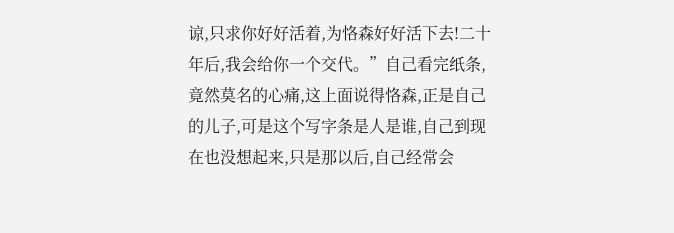谅,只求你好好活着,为恪森好好活下去!二十年后,我会给你一个交代。”自己看完纸条,竟然莫名的心痛,这上面说得恪森,正是自己的儿子,可是这个写字条是人是谁,自己到现在也没想起来,只是那以后,自己经常会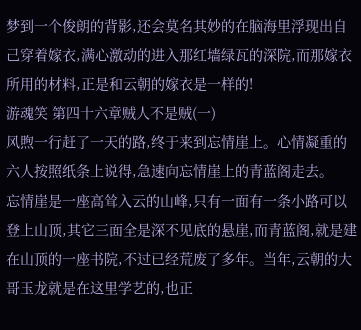梦到一个俊朗的背影,还会莫名其妙的在脑海里浮现出自己穿着嫁衣,满心激动的进入那红墙绿瓦的深院,而那嫁衣所用的材料,正是和云朝的嫁衣是一样的!
游魂笑 第四十六章贼人不是贼(一)
风煦一行赶了一天的路,终于来到忘情崖上。心情凝重的六人按照纸条上说得,急速向忘情崖上的青蓝阁走去。
忘情崖是一座高耸入云的山峰,只有一面有一条小路可以登上山顶,其它三面全是深不见底的悬崖,而青蓝阁,就是建在山顶的一座书院,不过已经荒废了多年。当年,云朝的大哥玉龙就是在这里学艺的,也正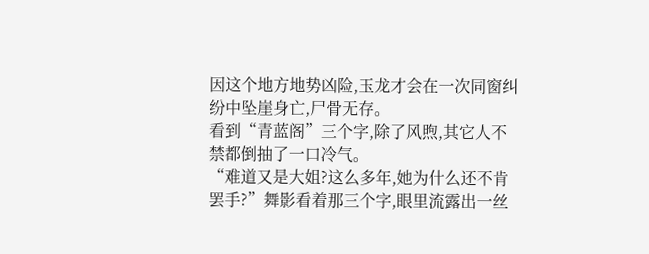因这个地方地势凶险,玉龙才会在一次同窗纠纷中坠崖身亡,尸骨无存。
看到“青蓝阁”三个字,除了风煦,其它人不禁都倒抽了一口冷气。
“难道又是大姐?这么多年,她为什么还不肯罢手?”舞影看着那三个字,眼里流露出一丝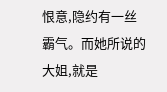恨意,隐约有一丝霸气。而她所说的大姐,就是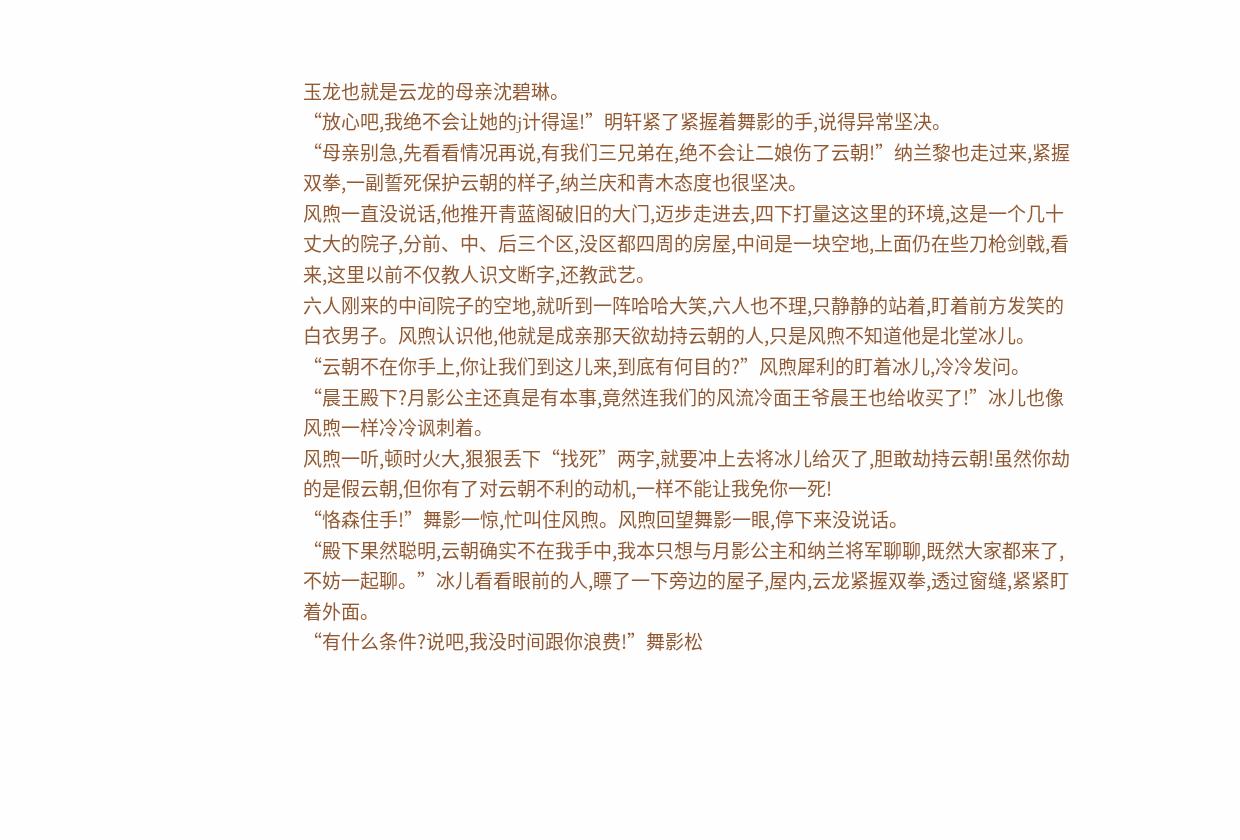玉龙也就是云龙的母亲沈碧琳。
“放心吧,我绝不会让她的j计得逞!”明轩紧了紧握着舞影的手,说得异常坚决。
“母亲别急,先看看情况再说,有我们三兄弟在,绝不会让二娘伤了云朝!”纳兰黎也走过来,紧握双拳,一副誓死保护云朝的样子,纳兰庆和青木态度也很坚决。
风煦一直没说话,他推开青蓝阁破旧的大门,迈步走进去,四下打量这这里的环境,这是一个几十丈大的院子,分前、中、后三个区,没区都四周的房屋,中间是一块空地,上面仍在些刀枪剑戟,看来,这里以前不仅教人识文断字,还教武艺。
六人刚来的中间院子的空地,就听到一阵哈哈大笑,六人也不理,只静静的站着,盯着前方发笑的白衣男子。风煦认识他,他就是成亲那天欲劫持云朝的人,只是风煦不知道他是北堂冰儿。
“云朝不在你手上,你让我们到这儿来,到底有何目的?”风煦犀利的盯着冰儿,冷冷发问。
“晨王殿下?月影公主还真是有本事,竟然连我们的风流冷面王爷晨王也给收买了!”冰儿也像风煦一样冷冷讽刺着。
风煦一听,顿时火大,狠狠丢下“找死”两字,就要冲上去将冰儿给灭了,胆敢劫持云朝!虽然你劫的是假云朝,但你有了对云朝不利的动机,一样不能让我免你一死!
“恪森住手!”舞影一惊,忙叫住风煦。风煦回望舞影一眼,停下来没说话。
“殿下果然聪明,云朝确实不在我手中,我本只想与月影公主和纳兰将军聊聊,既然大家都来了,不妨一起聊。”冰儿看看眼前的人,瞟了一下旁边的屋子,屋内,云龙紧握双拳,透过窗缝,紧紧盯着外面。
“有什么条件?说吧,我没时间跟你浪费!”舞影松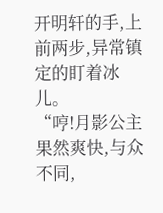开明轩的手,上前两步,异常镇定的盯着冰儿。
“哼!月影公主果然爽快,与众不同,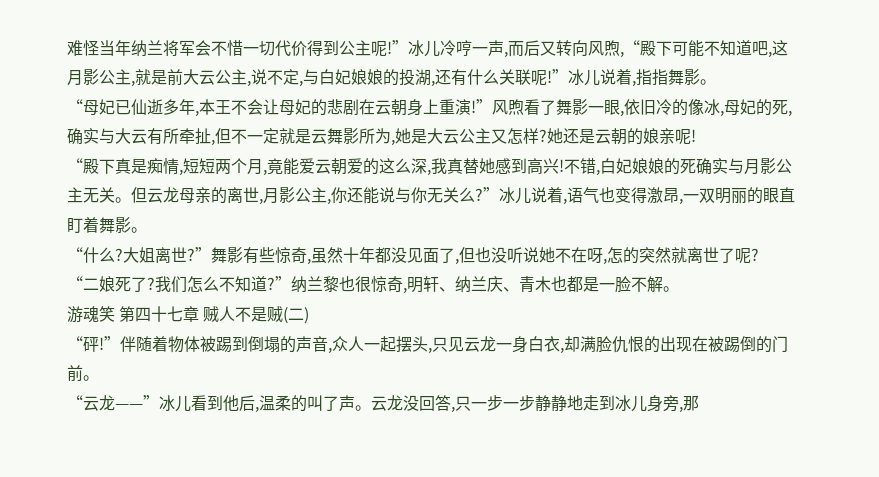难怪当年纳兰将军会不惜一切代价得到公主呢!”冰儿冷哼一声,而后又转向风煦,“殿下可能不知道吧,这月影公主,就是前大云公主,说不定,与白妃娘娘的投湖,还有什么关联呢!”冰儿说着,指指舞影。
“母妃已仙逝多年,本王不会让母妃的悲剧在云朝身上重演!”风煦看了舞影一眼,依旧冷的像冰,母妃的死,确实与大云有所牵扯,但不一定就是云舞影所为,她是大云公主又怎样?她还是云朝的娘亲呢!
“殿下真是痴情,短短两个月,竟能爱云朝爱的这么深,我真替她感到高兴!不错,白妃娘娘的死确实与月影公主无关。但云龙母亲的离世,月影公主,你还能说与你无关么?”冰儿说着,语气也变得激昂,一双明丽的眼直盯着舞影。
“什么?大姐离世?”舞影有些惊奇,虽然十年都没见面了,但也没听说她不在呀,怎的突然就离世了呢?
“二娘死了?我们怎么不知道?”纳兰黎也很惊奇,明轩、纳兰庆、青木也都是一脸不解。
游魂笑 第四十七章 贼人不是贼(二)
“砰!”伴随着物体被踢到倒塌的声音,众人一起摆头,只见云龙一身白衣,却满脸仇恨的出现在被踢倒的门前。
“云龙——”冰儿看到他后,温柔的叫了声。云龙没回答,只一步一步静静地走到冰儿身旁,那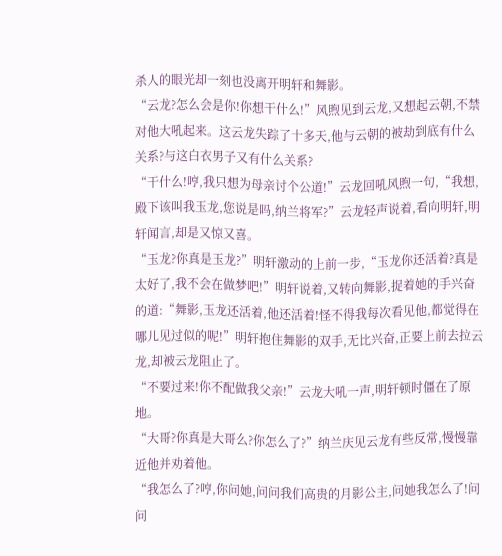杀人的眼光却一刻也没离开明轩和舞影。
“云龙?怎么会是你!你想干什么!”风煦见到云龙,又想起云朝,不禁对他大吼起来。这云龙失踪了十多天,他与云朝的被劫到底有什么关系?与这白衣男子又有什么关系?
“干什么!哼,我只想为母亲讨个公道!”云龙回吼风煦一句,“我想,殿下该叫我玉龙,您说是吗,纳兰将军?”云龙轻声说着,看向明轩,明轩闻言,却是又惊又喜。
“玉龙?你真是玉龙?”明轩激动的上前一步,“玉龙你还活着?真是太好了,我不会在做梦吧!”明轩说着,又转向舞影,捉着她的手兴奋的道:“舞影,玉龙还活着,他还活着!怪不得我每次看见他,都觉得在哪儿见过似的呢!”明轩抱住舞影的双手,无比兴奋,正要上前去拉云龙,却被云龙阻止了。
“不要过来!你不配做我父亲!”云龙大吼一声,明轩顿时僵在了原地。
“大哥?你真是大哥么?你怎么了?”纳兰庆见云龙有些反常,慢慢靠近他并劝着他。
“我怎么了?哼,你问她,问问我们高贵的月影公主,问她我怎么了!问问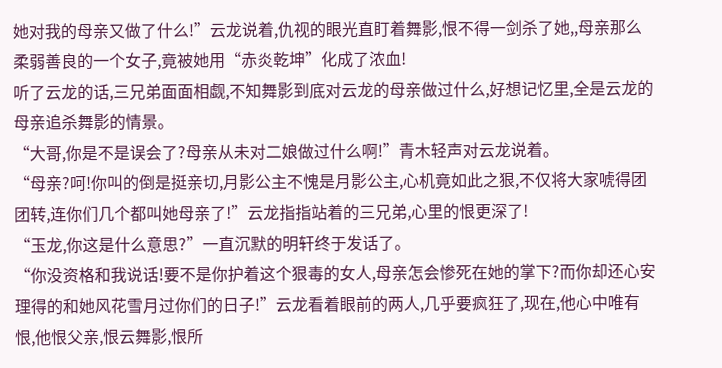她对我的母亲又做了什么!”云龙说着,仇视的眼光直盯着舞影,恨不得一剑杀了她,,母亲那么柔弱善良的一个女子,竟被她用“赤炎乾坤”化成了浓血!
听了云龙的话,三兄弟面面相觑,不知舞影到底对云龙的母亲做过什么,好想记忆里,全是云龙的母亲追杀舞影的情景。
“大哥,你是不是误会了?母亲从未对二娘做过什么啊!”青木轻声对云龙说着。
“母亲?呵!你叫的倒是挺亲切,月影公主不愧是月影公主,心机竟如此之狠,不仅将大家唬得团团转,连你们几个都叫她母亲了!”云龙指指站着的三兄弟,心里的恨更深了!
“玉龙,你这是什么意思?”一直沉默的明轩终于发话了。
“你没资格和我说话!要不是你护着这个狠毒的女人,母亲怎会惨死在她的掌下?而你却还心安理得的和她风花雪月过你们的日子!”云龙看着眼前的两人,几乎要疯狂了,现在,他心中唯有恨,他恨父亲,恨云舞影,恨所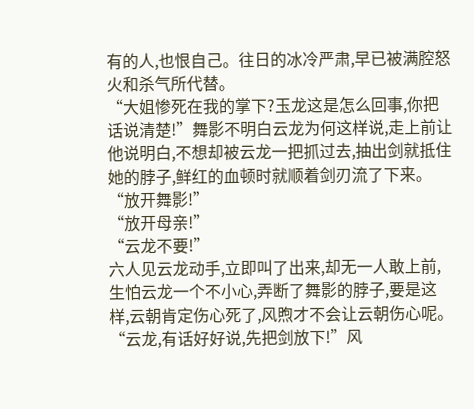有的人,也恨自己。往日的冰冷严肃,早已被满腔怒火和杀气所代替。
“大姐惨死在我的掌下?玉龙这是怎么回事,你把话说清楚!”舞影不明白云龙为何这样说,走上前让他说明白,不想却被云龙一把抓过去,抽出剑就抵住她的脖子,鲜红的血顿时就顺着剑刃流了下来。
“放开舞影!”
“放开母亲!”
“云龙不要!”
六人见云龙动手,立即叫了出来,却无一人敢上前,生怕云龙一个不小心,弄断了舞影的脖子,要是这样,云朝肯定伤心死了,风煦才不会让云朝伤心呢。
“云龙,有话好好说,先把剑放下!”风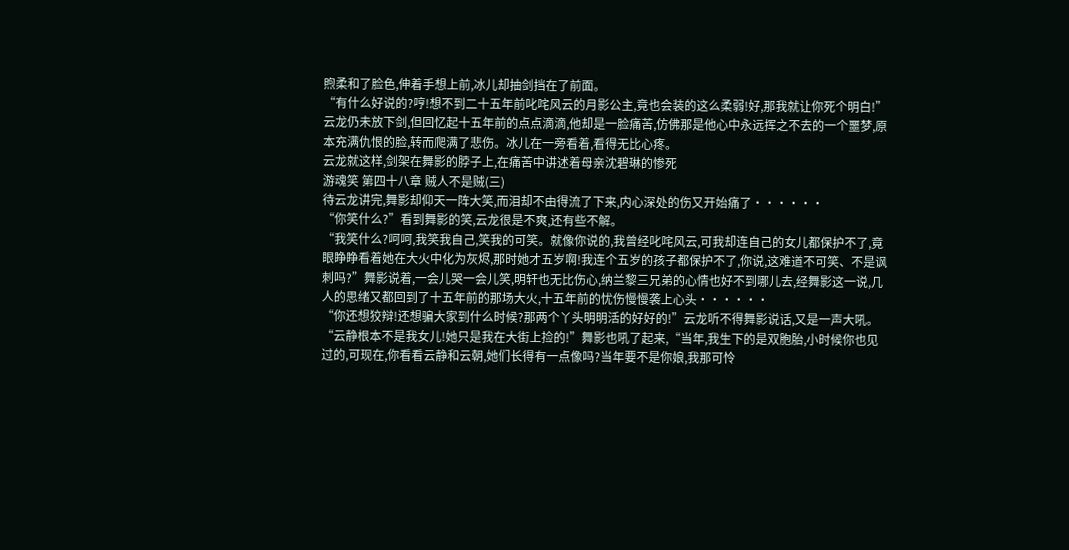煦柔和了脸色,伸着手想上前,冰儿却抽剑挡在了前面。
“有什么好说的?哼!想不到二十五年前叱咤风云的月影公主,竟也会装的这么柔弱!好,那我就让你死个明白!”云龙仍未放下剑,但回忆起十五年前的点点滴滴,他却是一脸痛苦,仿佛那是他心中永远挥之不去的一个噩梦,原本充满仇恨的脸,转而爬满了悲伤。冰儿在一旁看着,看得无比心疼。
云龙就这样,剑架在舞影的脖子上,在痛苦中讲述着母亲沈碧琳的惨死
游魂笑 第四十八章 贼人不是贼(三)
待云龙讲完,舞影却仰天一阵大笑,而泪却不由得流了下来,内心深处的伤又开始痛了······
“你笑什么?”看到舞影的笑,云龙很是不爽,还有些不解。
“我笑什么?呵呵,我笑我自己,笑我的可笑。就像你说的,我曾经叱咤风云,可我却连自己的女儿都保护不了,竟眼睁睁看着她在大火中化为灰烬,那时她才五岁啊!我连个五岁的孩子都保护不了,你说,这难道不可笑、不是讽刺吗?”舞影说着,一会儿哭一会儿笑,明轩也无比伤心,纳兰黎三兄弟的心情也好不到哪儿去,经舞影这一说,几人的思绪又都回到了十五年前的那场大火,十五年前的忧伤慢慢袭上心头······
“你还想狡辩!还想骗大家到什么时候?那两个丫头明明活的好好的!”云龙听不得舞影说话,又是一声大吼。
“云静根本不是我女儿!她只是我在大街上捡的!”舞影也吼了起来,“当年,我生下的是双胞胎,小时候你也见过的,可现在,你看看云静和云朝,她们长得有一点像吗?当年要不是你娘,我那可怜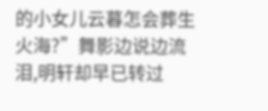的小女儿云暮怎会葬生火海?”舞影边说边流泪,明轩却早已转过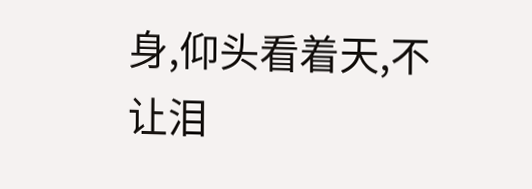身,仰头看着天,不让泪